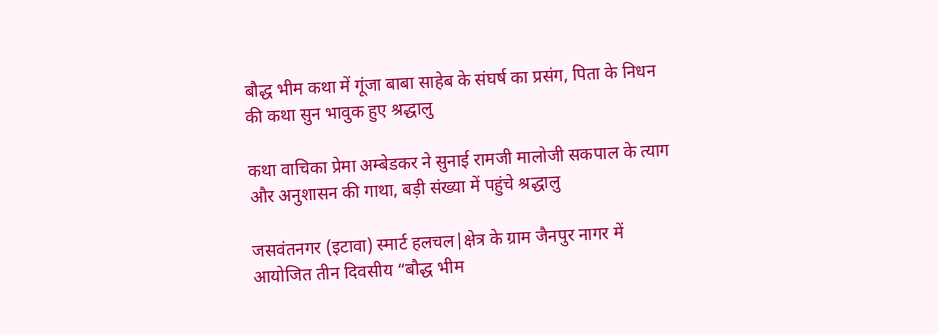बौद्ध भीम कथा में गूंजा बाबा साहेब के संघर्ष का प्रसंग, पिता के निधन की कथा सुन भावुक हुए श्रद्धालु

कथा वाचिका प्रेमा अम्बेडकर ने सुनाई रामजी मालोजी सकपाल के त्याग और अनुशासन की गाथा, बड़ी संख्या में पहुंचे श्रद्धालु

जसवंतनगर (इटावा) स्मार्ट हलचल|क्षेत्र के ग्राम जैनपुर नागर में आयोजित तीन दिवसीय “बौद्ध भीम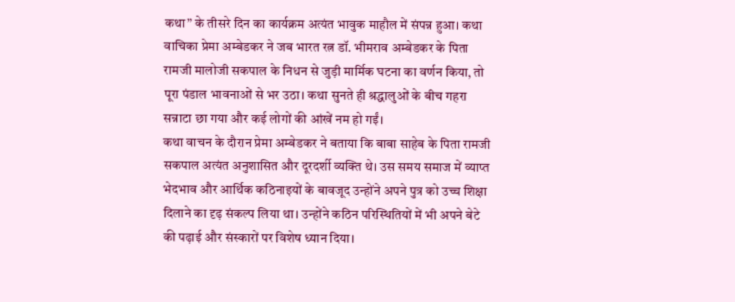कथा” के तीसरे दिन का कार्यक्रम अत्यंत भावुक माहौल में संपन्न हुआ। कथा वाचिका प्रेमा अम्बेडकर ने जब भारत रत्न डॉ. भीमराव अम्बेडकर के पिता रामजी मालोजी सकपाल के निधन से जुड़ी मार्मिक घटना का वर्णन किया, तो पूरा पंडाल भावनाओं से भर उठा। कथा सुनते ही श्रद्धालुओं के बीच गहरा सन्नाटा छा गया और कई लोगों की आंखें नम हो गईं।
कथा वाचन के दौरान प्रेमा अम्बेडकर ने बताया कि बाबा साहेब के पिता रामजी सकपाल अत्यंत अनुशासित और दूरदर्शी व्यक्ति थे। उस समय समाज में व्याप्त भेदभाव और आर्थिक कठिनाइयों के बावजूद उन्होंने अपने पुत्र को उच्च शिक्षा दिलाने का दृढ़ संकल्प लिया था। उन्होंने कठिन परिस्थितियों में भी अपने बेटे की पढ़ाई और संस्कारों पर विशेष ध्यान दिया।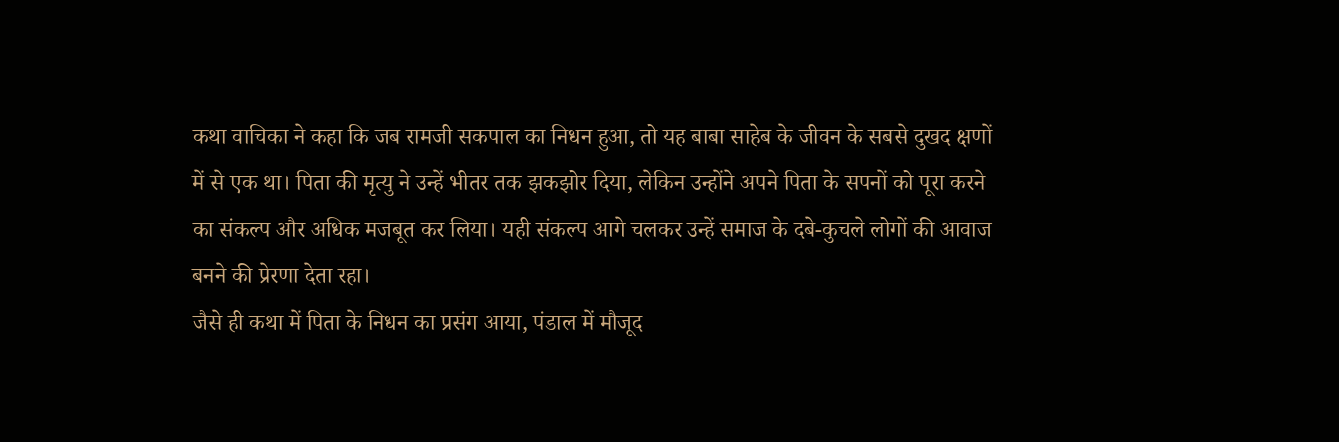कथा वाचिका ने कहा कि जब रामजी सकपाल का निधन हुआ, तो यह बाबा साहेब के जीवन के सबसे दुखद क्षणों में से एक था। पिता की मृत्यु ने उन्हें भीतर तक झकझोर दिया, लेकिन उन्होंने अपने पिता के सपनों को पूरा करने का संकल्प और अधिक मजबूत कर लिया। यही संकल्प आगे चलकर उन्हें समाज के दबे-कुचले लोगों की आवाज बनने की प्रेरणा देता रहा।
जैसे ही कथा में पिता के निधन का प्रसंग आया, पंडाल में मौजूद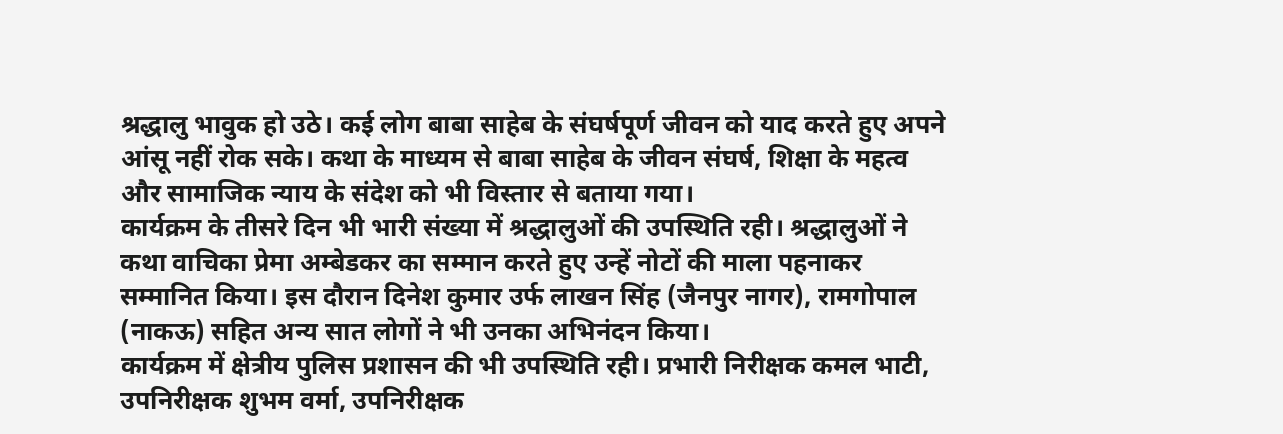श्रद्धालु भावुक हो उठे। कई लोग बाबा साहेब के संघर्षपूर्ण जीवन को याद करते हुए अपने आंसू नहीं रोक सके। कथा के माध्यम से बाबा साहेब के जीवन संघर्ष, शिक्षा के महत्व और सामाजिक न्याय के संदेश को भी विस्तार से बताया गया।
कार्यक्रम के तीसरे दिन भी भारी संख्या में श्रद्धालुओं की उपस्थिति रही। श्रद्धालुओं ने कथा वाचिका प्रेमा अम्बेडकर का सम्मान करते हुए उन्हें नोटों की माला पहनाकर सम्मानित किया। इस दौरान दिनेश कुमार उर्फ लाखन सिंह (जैनपुर नागर), रामगोपाल (नाकऊ) सहित अन्य सात लोगों ने भी उनका अभिनंदन किया।
कार्यक्रम में क्षेत्रीय पुलिस प्रशासन की भी उपस्थिति रही। प्रभारी निरीक्षक कमल भाटी, उपनिरीक्षक शुभम वर्मा, उपनिरीक्षक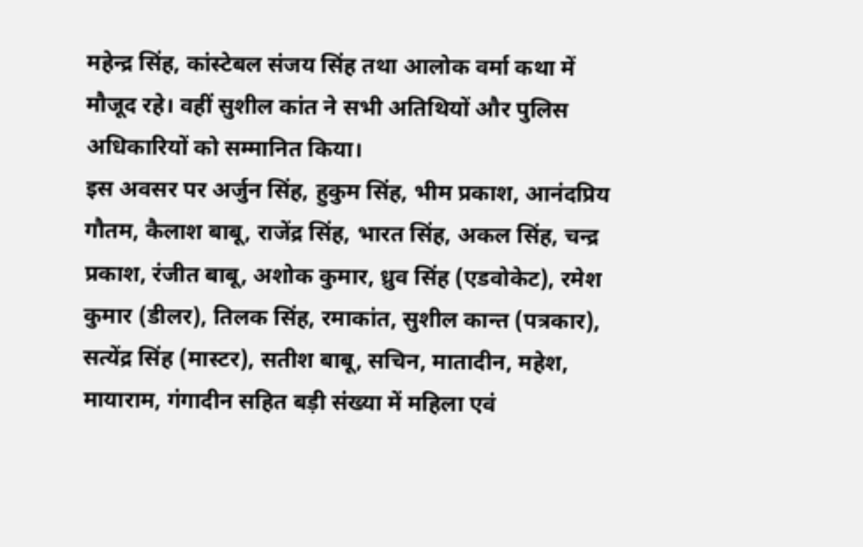महेन्द्र सिंह, कांस्टेबल संजय सिंह तथा आलोक वर्मा कथा में मौजूद रहे। वहीं सुशील कांत ने सभी अतिथियों और पुलिस अधिकारियों को सम्मानित किया।
इस अवसर पर अर्जुन सिंह, हुकुम सिंह, भीम प्रकाश, आनंदप्रिय गौतम, कैलाश बाबू, राजेंद्र सिंह, भारत सिंह, अकल सिंह, चन्द्र प्रकाश, रंजीत बाबू, अशोक कुमार, ध्रुव सिंह (एडवोकेट), रमेश कुमार (डीलर), तिलक सिंह, रमाकांत, सुशील कान्त (पत्रकार), सत्येंद्र सिंह (मास्टर), सतीश बाबू, सचिन, मातादीन, महेश, मायाराम, गंगादीन सहित बड़ी संख्या में महिला एवं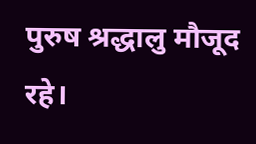पुरुष श्रद्धालु मौजूद रहे।